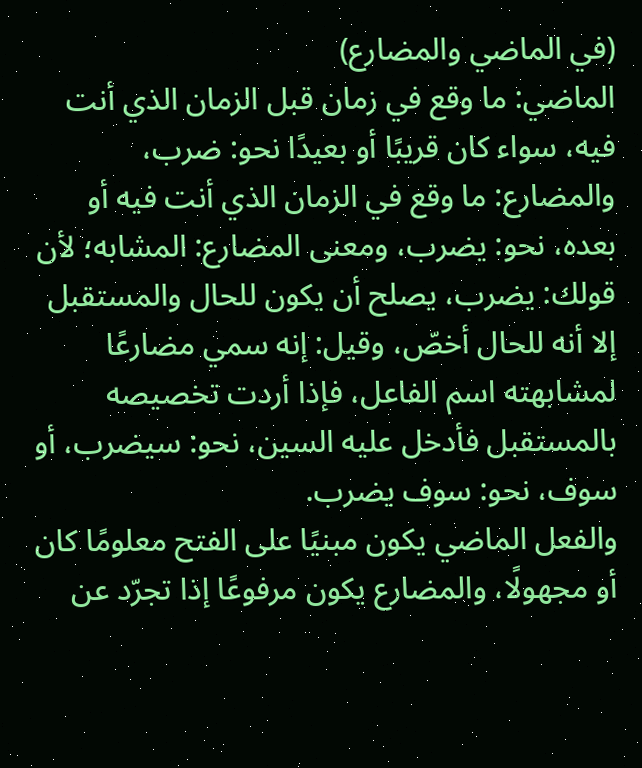(في الماضي والمضارع)
الماضي: ما وقع في زمان قبل الزمان الذي أنت فيه، سواء كان قريبًا أو بعيدًا نحو: ضرب، والمضارع: ما وقع في الزمان الذي أنت فيه أو بعده، نحو: يضرب، ومعنى المضارع: المشابه؛ لأن قولك: يضرب، يصلح أن يكون للحال والمستقبل إلا أنه للحال أخصّ، وقيل: إنه سمي مضارعًا لمشابهته اسم الفاعل، فإذا أردت تخصيصه بالمستقبل فأدخل عليه السين، نحو: سيضرب، أو سوف، نحو: سوف يضرب.
والفعل الماضي يكون مبنيًا على الفتح معلومًا كان أو مجهولًا، والمضارع يكون مرفوعًا إذا تجرّد عن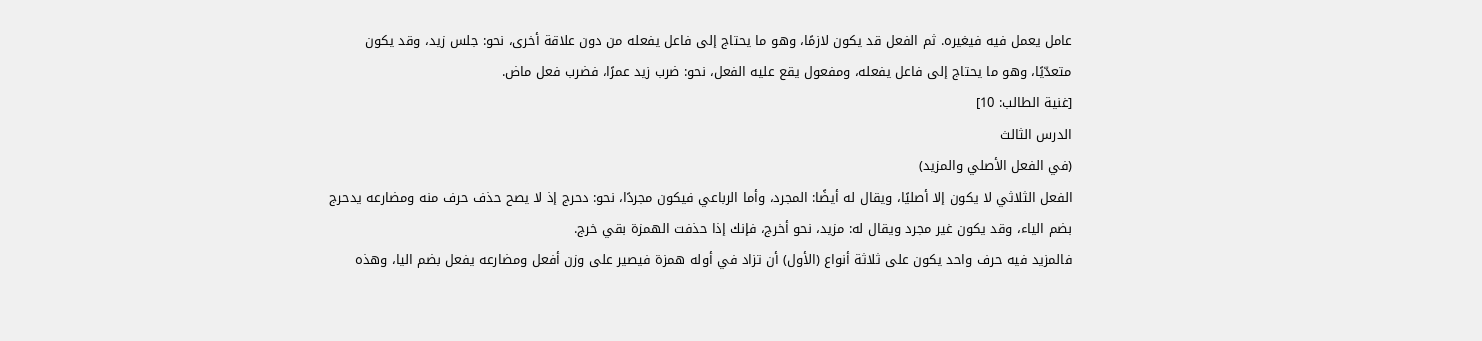عامل يعمل فيه فيغيره. ثم الفعل قد يكون لازمًا، وهو ما يحتاج إلى فاعل يفعله من دون علاقة أخرى، نحو: جلس زيد، وقد يكون متعدّيًا، وهو ما يحتاج إلى فاعل يفعله، ومفعول يقع عليه الفعل، نحو: ضرب زيد عمرًا، فضرب فعل ماض.
[غنية الطالب: 10]
الدرس الثالث
(في الفعل الأصلي والمزيد)
الفعل الثلاثي لا يكون إلا أصليًا، ويقال له أيضًا: المجرد، وأما الرباعي فيكون مجردًا، نحو: دحرج إذ لا يصح حذف حرف منه ومضارعه يدحرج بضم الياء، وقد يكون غير مجرد ويقال له: مزيد، نحو أخرج، فإنك إذا حذفت الهمزة بقي خرج.
فالمزيد فيه حرف واحد يكون على ثلاثة أنواع (الأول) أن تزاد في أوله همزة فيصير على وزن أفعل ومضارعه يفعل بضم اليا، وهذه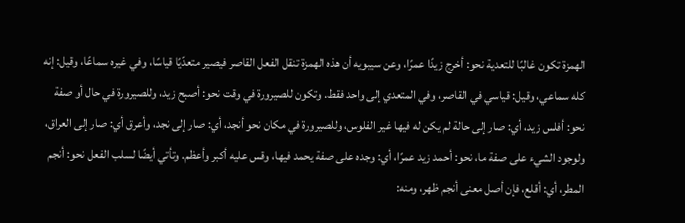الهمزة تكون غالبًا للتعدية نحو: أخرج زيدًا عمرًا، وعن سيبويه أن هذه الهمزة تنقل الفعل القاصر فيصير متعدّيًا قياسًا، وفي غيره سماعًا، وقيل: إنه كله سماعي، وقيل: قياسي في القاصر، وفي المتعدي إلى واحد فقط. وتكون للصيرورة في وقت نحو: أصبح زيد، وللصيرورة في حال أو صفة نحو: أفلس زيد، أي: صار إلى حالة لم يكن له فيها غير الفلوس، وللصيرورة في مكان نحو أنجد، أي: صار إلى نجد، وأعرق أي: صار إلى العراق، ولوجود الشيء على صفة ما، نحو: أحمد زيد عمرًا، أي: وجده على صفة يحمد فيها، وقس عليه أكبر وأعظم. وتأتي أيضًا لسلب الفعل نحو: أنجم المطر، أي: أقلع، فإن أصل معنى أنجم ظهر، ومنه: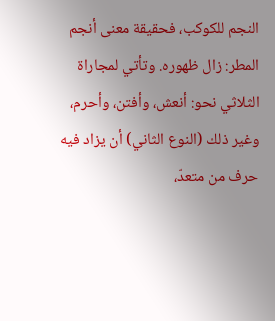النجم للكوكب، فحقيقة معنى أنجم المطر: زال ظهوره. وتأتي لمجاراة الثلاثي نحو: أنعش، وأفتن، وأحرم، وغير ذلك (النوع الثاني) أن يزاد فيه حرف من متعدّ،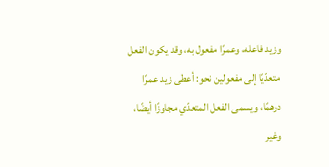وزيد فاعله، وعمرًا مفعول به، وقد يكون الفعل متعدّيًا إلى مفعولين نحو: أعطى زيد عمرًا درهمًا، ويسمى الفعل المتعدّي مجاوزًا أيضًا، وغير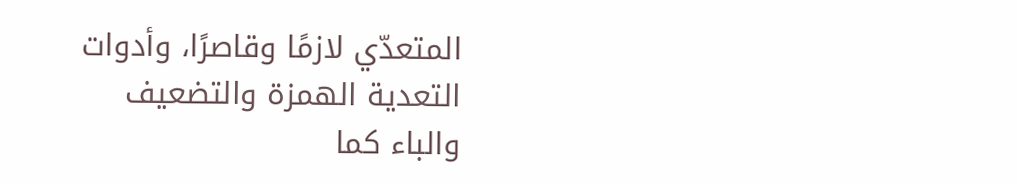المتعدّي لازمًا وقاصرًا، وأدوات التعدية الهمزة والتضعيف والباء كما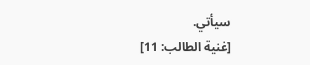سيأتي.
[غنية الطالب: 11]